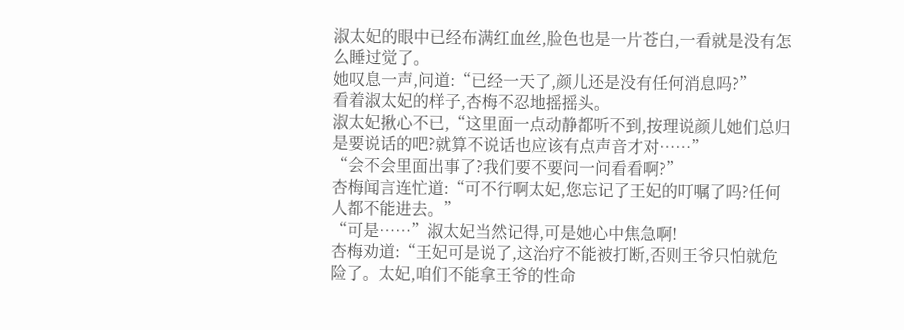淑太妃的眼中已经布满红血丝,脸色也是一片苍白,一看就是没有怎么睡过觉了。
她叹息一声,问道:“已经一天了,颜儿还是没有任何消息吗?”
看着淑太妃的样子,杏梅不忍地摇摇头。
淑太妃揪心不已,“这里面一点动静都听不到,按理说颜儿她们总归是要说话的吧?就算不说话也应该有点声音才对……”
“会不会里面出事了?我们要不要问一问看看啊?”
杏梅闻言连忙道:“可不行啊太妃,您忘记了王妃的叮嘱了吗?任何人都不能进去。”
“可是……”淑太妃当然记得,可是她心中焦急啊!
杏梅劝道:“王妃可是说了,这治疗不能被打断,否则王爷只怕就危险了。太妃,咱们不能拿王爷的性命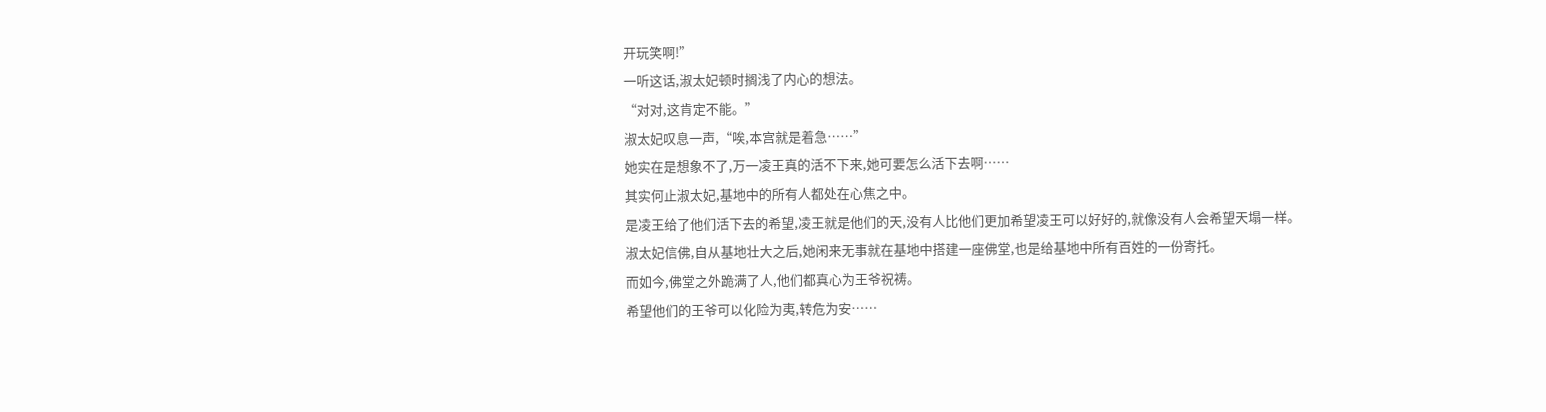开玩笑啊!”
一听这话,淑太妃顿时搁浅了内心的想法。
“对对,这肯定不能。”
淑太妃叹息一声,“唉,本宫就是着急……”
她实在是想象不了,万一凌王真的活不下来,她可要怎么活下去啊……
其实何止淑太妃,基地中的所有人都处在心焦之中。
是凌王给了他们活下去的希望,凌王就是他们的天,没有人比他们更加希望凌王可以好好的,就像没有人会希望天塌一样。
淑太妃信佛,自从基地壮大之后,她闲来无事就在基地中搭建一座佛堂,也是给基地中所有百姓的一份寄托。
而如今,佛堂之外跪满了人,他们都真心为王爷祝祷。
希望他们的王爷可以化险为夷,转危为安……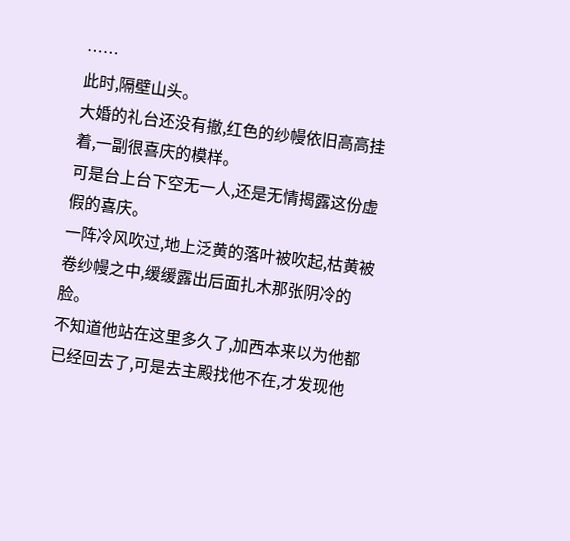……
此时,隔壁山头。
大婚的礼台还没有撤,红色的纱幔依旧高高挂着,一副很喜庆的模样。
可是台上台下空无一人,还是无情揭露这份虚假的喜庆。
一阵冷风吹过,地上泛黄的落叶被吹起,枯黄被卷纱幔之中,缓缓露出后面扎木那张阴冷的脸。
不知道他站在这里多久了,加西本来以为他都已经回去了,可是去主殿找他不在,才发现他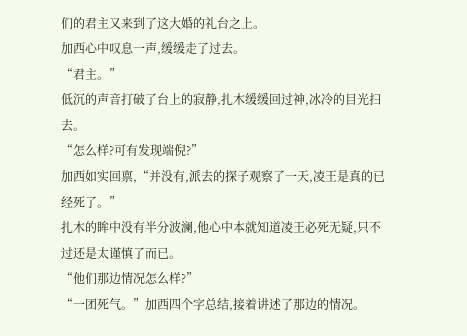们的君主又来到了这大婚的礼台之上。
加西心中叹息一声,缓缓走了过去。
“君主。”
低沉的声音打破了台上的寂静,扎木缓缓回过神,冰冷的目光扫去。
“怎么样?可有发现端倪?”
加西如实回禀,“并没有,派去的探子观察了一天,凌王是真的已经死了。”
扎木的眸中没有半分波澜,他心中本就知道凌王必死无疑,只不过还是太谨慎了而已。
“他们那边情况怎么样?”
“一团死气。”加西四个字总结,接着讲述了那边的情况。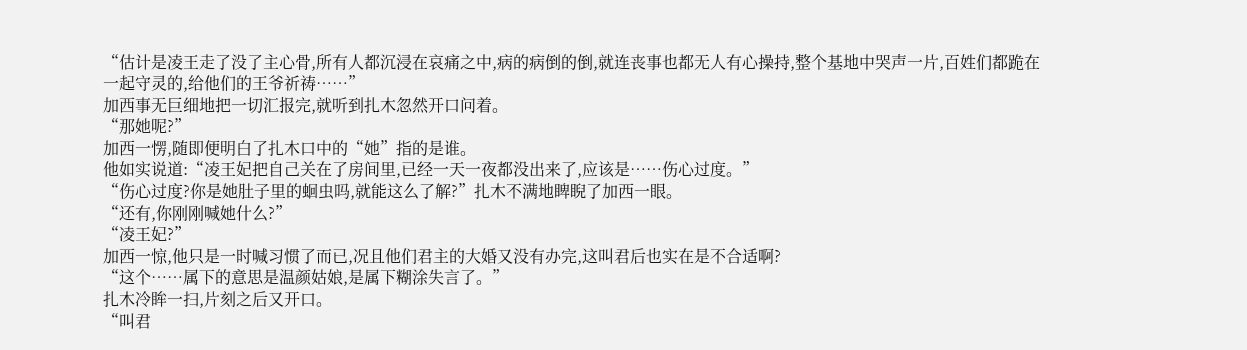“估计是凌王走了没了主心骨,所有人都沉浸在哀痛之中,病的病倒的倒,就连丧事也都无人有心操持,整个基地中哭声一片,百姓们都跪在一起守灵的,给他们的王爷祈祷……”
加西事无巨细地把一切汇报完,就听到扎木忽然开口问着。
“那她呢?”
加西一愣,随即便明白了扎木口中的“她”指的是谁。
他如实说道:“凌王妃把自己关在了房间里,已经一天一夜都没出来了,应该是……伤心过度。”
“伤心过度?你是她肚子里的蛔虫吗,就能这么了解?”扎木不满地睥睨了加西一眼。
“还有,你刚刚喊她什么?”
“凌王妃?”
加西一惊,他只是一时喊习惯了而已,况且他们君主的大婚又没有办完,这叫君后也实在是不合适啊?
“这个……属下的意思是温颜姑娘,是属下糊涂失言了。”
扎木冷眸一扫,片刻之后又开口。
“叫君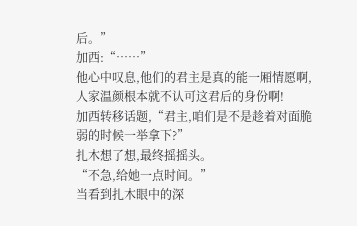后。”
加西:“……”
他心中叹息,他们的君主是真的能一厢情愿啊,人家温颜根本就不认可这君后的身份啊!
加西转移话题,“君主,咱们是不是趁着对面脆弱的时候一举拿下?”
扎木想了想,最终摇摇头。
“不急,给她一点时间。”
当看到扎木眼中的深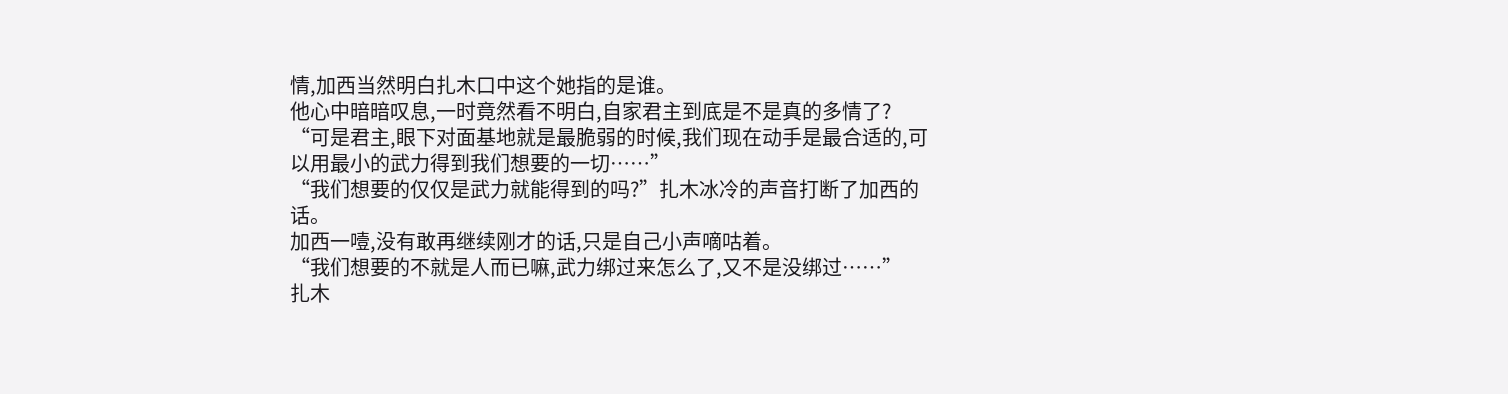情,加西当然明白扎木口中这个她指的是谁。
他心中暗暗叹息,一时竟然看不明白,自家君主到底是不是真的多情了?
“可是君主,眼下对面基地就是最脆弱的时候,我们现在动手是最合适的,可以用最小的武力得到我们想要的一切……”
“我们想要的仅仅是武力就能得到的吗?”扎木冰冷的声音打断了加西的话。
加西一噎,没有敢再继续刚才的话,只是自己小声嘀咕着。
“我们想要的不就是人而已嘛,武力绑过来怎么了,又不是没绑过……”
扎木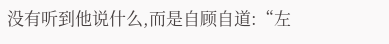没有听到他说什么,而是自顾自道:“左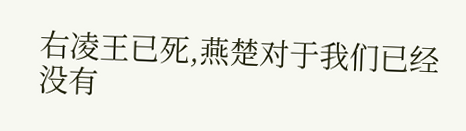右凌王已死,燕楚对于我们已经没有